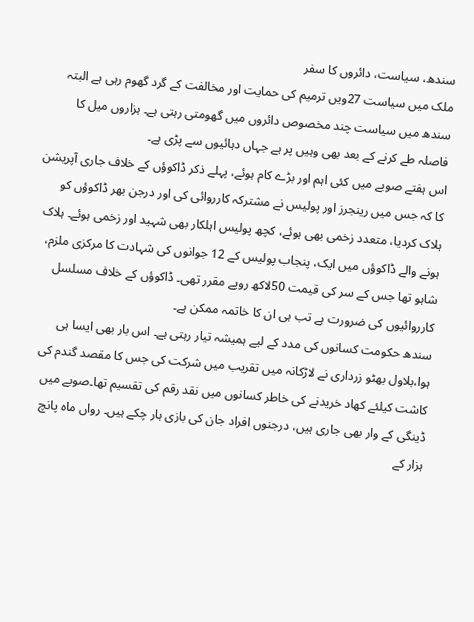سندھ، سیاست، دائروں کا سفر
ملک میں سیاست 27ویں ترمیم کی حمایت اور مخالفت کے گرد گھوم رہی ہے البتہ سندھ میں سیاست چند مخصوص دائروں میں گھومتی رہتی ہے۔ ہزاروں میل کا فاصلہ طے کرنے کے بعد بھی وہیں پر ہے جہاں دہائیوں سے پڑی ہے۔
اس ہفتے صوبے میں کئی اہم اور بڑے کام ہوئے، پہلے ذکر ڈاکوؤں کے خلاف جاری آپریشن کا کہ جس میں رینجرز اور پولیس نے مشترکہ کارروائی کی اور درجن بھر ڈاکوؤں کو ہلاک کردیا، متعدد زخمی بھی ہوئے، کچھ پولیس اہلکار بھی شہید اور زخمی ہوئے۔ ہلاک ہونے والے ڈاکوؤں میں ایک، پنجاب پولیس کے 12 جوانوں کی شہادت کا مرکزی ملزم، شاہو تھا جس کے سر کی قیمت 50لاکھ روپے مقرر تھی۔ ڈاکوؤں کے خلاف مسلسل کارروائیوں کی ضرورت ہے تب ہی ان کا خاتمہ ممکن ہے۔
سندھ حکومت کسانوں کی مدد کے لیے ہمیشہ تیار رہتی ہے۔ اس بار بھی ایسا ہی ہوا،بلاول بھٹو زرداری نے لاڑکانہ میں تقریب میں شرکت کی جس کا مقصد گندم کی کاشت کیلئے کھاد خریدنے کی خاطر کسانوں میں نقد رقم کی تقسیم تھا۔صوبے میں ڈینگی کے وار بھی جاری ہیں، درجنوں افراد جان کی بازی ہار چکے ہیں۔ رواں ماہ پانچ ہزار کے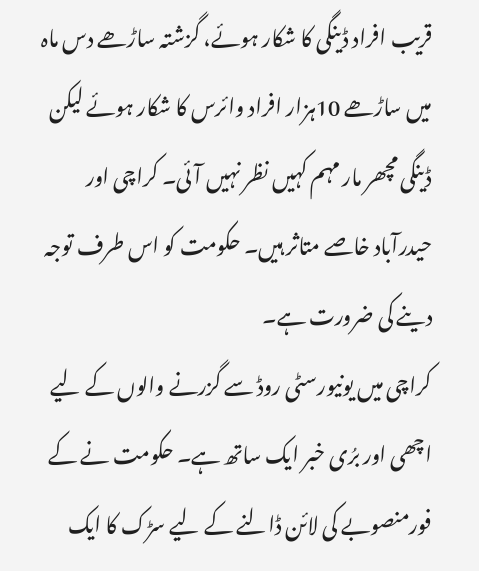قریب افراد ڈینگی کا شکار ہوئے، گزشتہ ساڑھے دس ماہ میں ساڑھے 10ہزار افراد وائرس کا شکار ہوئے لیکن ڈینگی مچھر مار مہم کہیں نظر نہیں آئی۔ کراچی اور حیدرآباد خاصے متاثر ہیں۔ حکومت کو اس طرف توجہ دینے کی ضرورت ہے۔
کراچی میں یونیورسٹی روڈ سے گزرنے والوں کے لیے اچھی اور برُی خبر ایک ساتھ ہے۔ حکومت نے کے فورمنصوبے کی لائن ڈالنے کے لیے سڑک کا ایک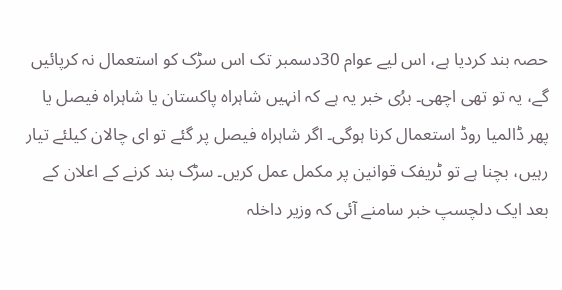حصہ بند کردیا ہے، اس لیے عوام 30دسمبر تک اس سڑک کو استعمال نہ کرپائیں گے، یہ تو تھی اچھی۔ برُی خبر یہ ہے کہ انہیں شاہراہ پاکستان یا شاہراہ فیصل یا پھر ڈالمیا روڈ استعمال کرنا ہوگی۔ اگر شاہراہ فیصل پر گئے تو ای چالان کیلئے تیار رہیں، بچنا ہے تو ٹریفک قوانین پر مکمل عمل کریں۔ سڑک بند کرنے کے اعلان کے بعد ایک دلچسپ خبر سامنے آئی کہ وزیر داخلہ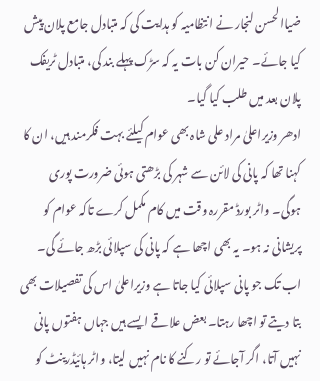ضیاالحسن لنجار نے انتظامیہ کو ہدایت کی کہ متبادل جامع پلان پیش کیا جائے۔ حیران کن بات یہ کہ سڑک پہلے بند کی، متبادل ٹریفک پلان بعد میں طلب کیا گیا۔
ادھر وزیراعلیٰ مراد علی شاہ بھی عوام کیلئے بہت فکرمند ہیں، ان کا کہنا تھا کہ پانی کی لائن سے شہر کی بڑھتی ہوئی ضرورت پوری ہوگی۔ واٹر بورڈ مقررہ وقت میں کام مکمل کرے تاکہ عوام کو پریشانی نہ ہو۔ یہ بھی اچھا ہے کہ پانی کی سپلائی بڑھ جائے گی۔ اب تک جو پانی سپلائی کیا جاتا ہے وزیراعلیٰ اس کی تفصیلات بھی بتا دیتے تو اچھا رہتا۔ بعض علاقے ایسے ہیں جہاں ہفتوں پانی نہیں آتا، اگر آجائے تو رکنے کا نام نہیں لیتا، واٹر ہائیڈرینٹ کو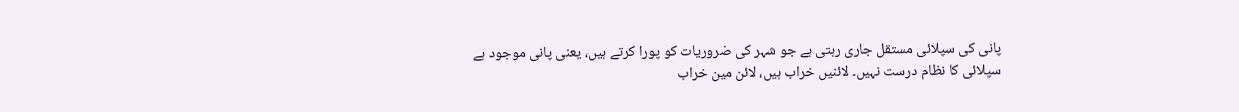پانی کی سپلائی مستقل جاری رہتی ہے جو شہر کی ضروریات کو پورا کرتے ہیں، یعنی پانی موجود ہے سپلائی کا نظام درست نہیں۔ لائنیں خراب ہیں، لائن مین خراب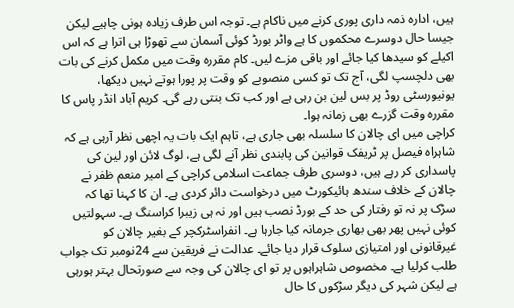ہیں، ادارہ ذمہ داری پوری کرنے میں ناکام ہے۔ توجہ اس طرف زیادہ ہونی چاہیے لیکن جیسا حال دوسرے محکموں کا ہے واٹر بورڈ کوئی آسمان سے تھوڑا ہی اترا ہے کہ اس اکیلے کو سیدھا کیا جائے اور باقی مزے لیں۔ کام مقررہ وقت میں مکمل کرنے کی بات بھی دلچسپ لگی، آج تک تو کسی منصوبے کو وقت پر پورا ہوتے نہیں دیکھا، یونیورسٹی روڈ پر بس لین بن رہی ہے اور کب تک بنتی رہے گی۔ کریم آباد انڈر پاس کا مقررہ وقت گزرے بھی زمانہ ہوا۔
کراچی میں ای چالان کا سلسلہ بھی جاری ہے، تاہم ایک بات یہ اچھی نظر آرہی ہے کہ شاہراہ فیصل پر ٹریفک قوانین کی پابندی نظر آنے لگی ہے، لوگ لائن اور لین کی پاسداری کر رہے ہیں، دوسری طرف جماعت اسلامی کراچی کے امیر منعم ظفر نے چالان کے خلاف سندھ ہائیکورٹ میں درخواست دائر کردی ہے۔ ان کا کہنا تھا کہ سڑک پر نہ تو رفتار کی حد کے بورڈ نصب ہیں اور نہ ہی زیبرا کراسنگ ہے۔ سہولتیں کوئی نہیں پھر بھی بھاری جرمانہ کیا جارہا ہے۔ انفراسٹرکچر کے بغیر چالان کو غیرقانونی اور امتیازی سلوک قرار دیا جائے۔ عدالت نے فریقین سے 24نومبر تک جواب طلب کرلیا ہے۔ مخصوص شاہراہوں پر تو ای چالان کی وجہ سے صورتحال بہتر ہورہی ہے لیکن شہر کی دیگر سڑکوں کا حال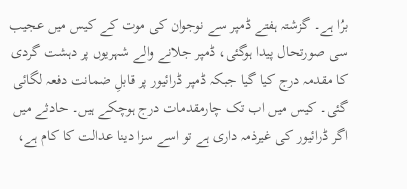برُا ہے۔ گزشتہ ہفتے ڈمپر سے نوجوان کی موت کے کیس میں عجیب سی صورتحال پیدا ہوگئی، ڈمپر جلانے والے شہریوں پر دہشت گردی کا مقدمہ درج کیا گیا جبکہ ڈمپر ڈرائیور پر قابلِ ضمانت دفعہ لگائی گئی۔ کیس میں اب تک چارمقدمات درج ہوچکے ہیں۔ حادثے میں اگر ڈرائیور کی غیرذمہ داری ہے تو اسے سزا دینا عدالت کا کام ہے،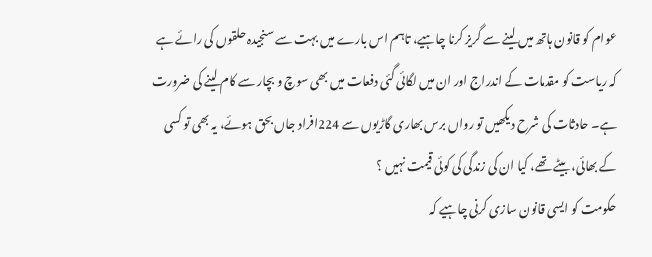عوام کو قانون ہاتھ میں لینے سے گریز کرنا چاہیے، تاہم اس بارے میں بہت سے سنجیدہ حلقوں کی رائے ہے کہ ریاست کو مقدمات کے اندراج اور ان میں لگائی گئی دفعات میں بھی سوچ و بچار سے کام لینے کی ضرورت ہے۔ حادثات کی شرح دیکھیں تو رواں برس بھاری گاڑیوں سے 224افراد جاں بحق ہوئے، یہ بھی تو کسی کے بھائی، بیٹے تھے، کیا ان کی زندگی کی کوئی قیمت نہیں ؟
حکومت کو ایسی قانون سازی کرنی چاہیے کہ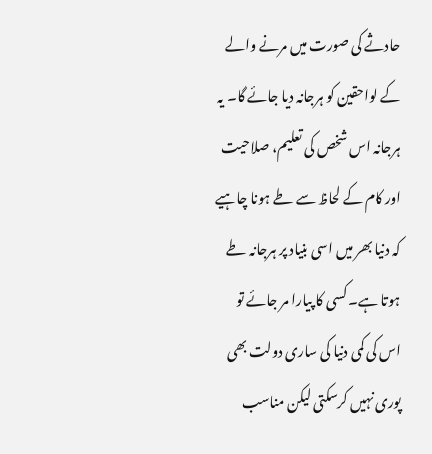حادثے کی صورت میں مرنے والے کے لواحقین کو ہرجانہ دیا جائے گا۔ یہ ہرجانہ اس شخص کی تعلیم، صلاحیت اور کام کے لحاظ سے طے ہونا چاہیے کہ دنیا بھر میں اسی بنیاد پر ہرجانہ طے ہوتا ہے۔ کسی کا پیارا مر جائے تو اس کی کمی دنیا کی ساری دولت بھی پوری نہیں کرسکتی لیکن مناسب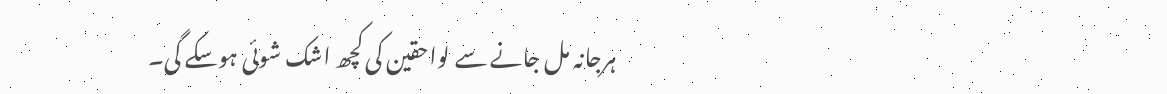ہرجانہ مل جانے سے لواحقین کی کچھ اشک شوئی ہوسکے گی۔